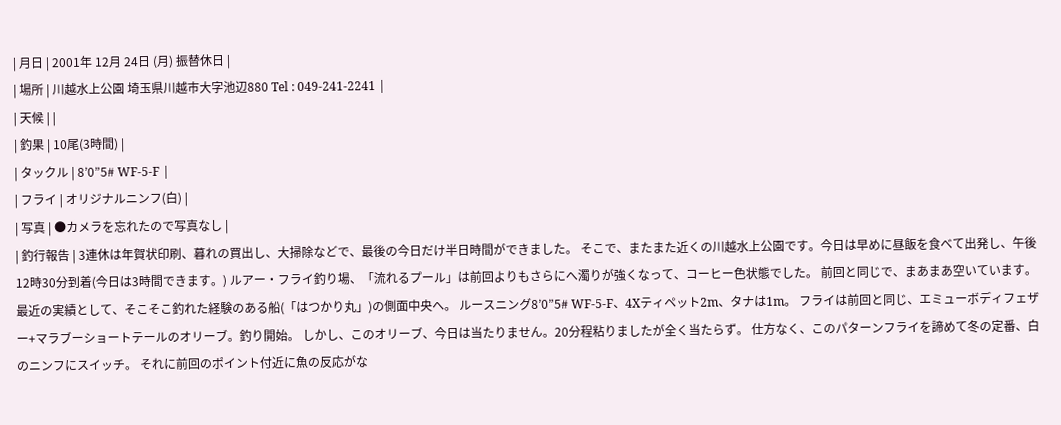| 月日 | 2001年 12月 24日 (月) 振替休日 |
| 場所 | 川越水上公園 埼玉県川越市大字池辺880 Tel : 049-241-2241 |
| 天候 | |
| 釣果 | 10尾(3時間) |
| タックル | 8’0”5# WF-5-F |
| フライ | オリジナルニンフ(白) |
| 写真 | ●カメラを忘れたので写真なし |
| 釣行報告 | 3連休は年賀状印刷、暮れの買出し、大掃除などで、最後の今日だけ半日時間ができました。 そこで、またまた近くの川越水上公園です。今日は早めに昼飯を食べて出発し、午後12時30分到着(今日は3時間できます。) ルアー・フライ釣り場、「流れるプール」は前回よりもさらにへ濁りが強くなって、コーヒー色状態でした。 前回と同じで、まあまあ空いています。最近の実績として、そこそこ釣れた経験のある船(「はつかり丸」)の側面中央へ。 ルースニング8’0”5# WF-5-F、4Xティペット2m、タナは1m。 フライは前回と同じ、エミューボディフェザー+マラブーショートテールのオリーブ。釣り開始。 しかし、このオリーブ、今日は当たりません。20分程粘りましたが全く当たらず。 仕方なく、このパターンフライを諦めて冬の定番、白のニンフにスイッチ。 それに前回のポイント付近に魚の反応がな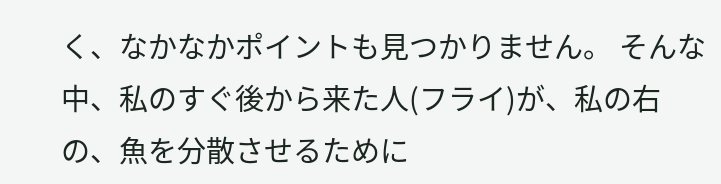く、なかなかポイントも見つかりません。 そんな中、私のすぐ後から来た人(フライ)が、私の右の、魚を分散させるために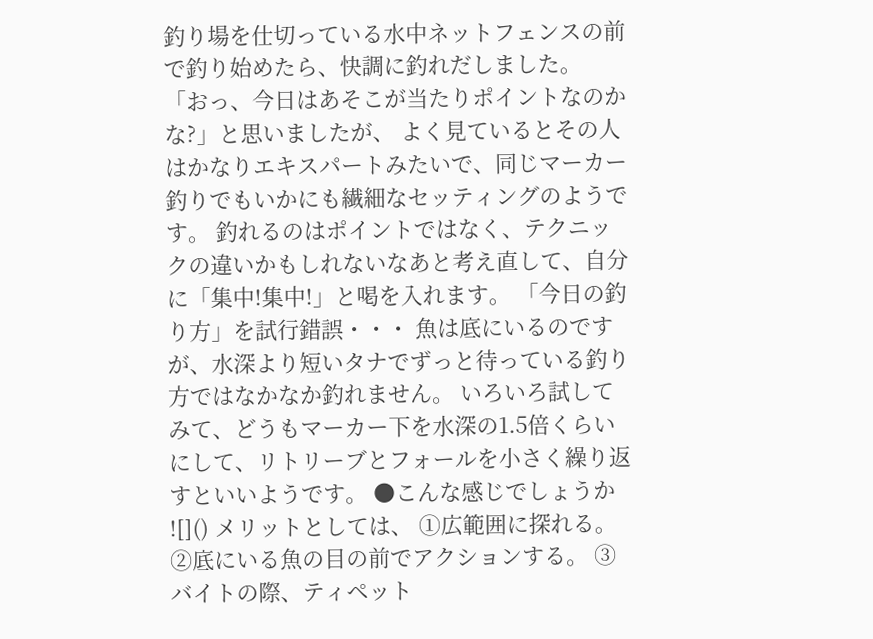釣り場を仕切っている水中ネットフェンスの前で釣り始めたら、快調に釣れだしました。 「おっ、今日はあそこが当たりポイントなのかな?」と思いましたが、 よく見ているとその人はかなりエキスパートみたいで、同じマーカー釣りでもいかにも繊細なセッティングのようです。 釣れるのはポイントではなく、テクニックの違いかもしれないなあと考え直して、自分に「集中!集中!」と喝を入れます。 「今日の釣り方」を試行錯誤・・・ 魚は底にいるのですが、水深より短いタナでずっと待っている釣り方ではなかなか釣れません。 いろいろ試してみて、どうもマーカー下を水深の1.5倍くらいにして、リトリーブとフォールを小さく繰り返すといいようです。 ●こんな感じでしょうか ![]() メリットとしては、 ①広範囲に探れる。 ②底にいる魚の目の前でアクションする。 ③バイトの際、ティペット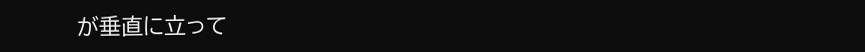が垂直に立って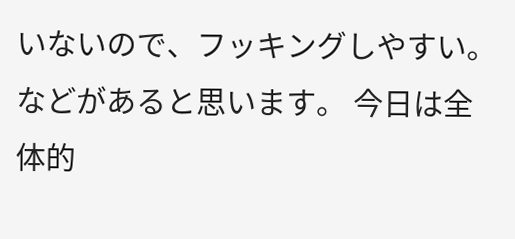いないので、フッキングしやすい。 などがあると思います。 今日は全体的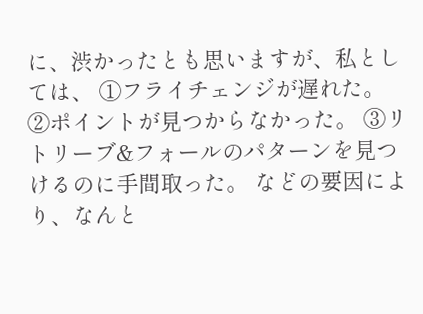に、渋かったとも思いますが、私としては、 ①フライチェンジが遅れた。 ②ポイントが見つからなかった。 ③リトリーブ&フォールのパターンを見つけるのに手間取った。 などの要因により、なんと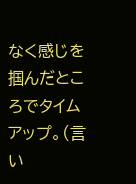なく感じを掴んだところでタイムアップ。(言い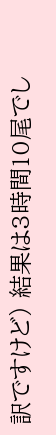訳ですけど) 結果は3時間10尾でし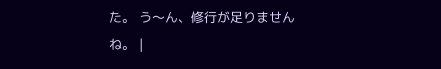た。 う〜ん、修行が足りませんね。 |